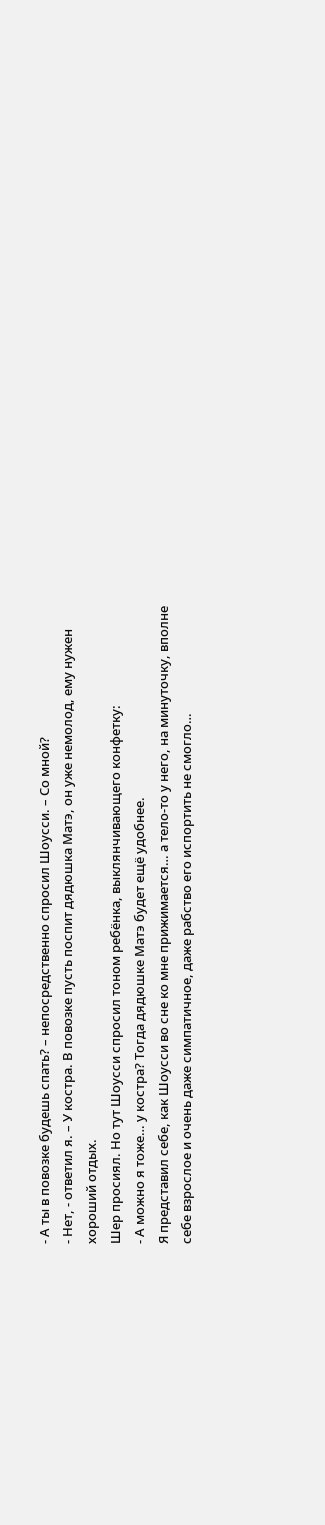- А ты в повозке будешь спать? – непосредственно спросил Шоусси. – Со мной?
- Нет, - ответил я. – У костра. В повозке пусть поспит дядюшка Матэ, он уже немолод, ему нужен хороший отдых.
Шер просиял. Но тут Шоусси спросил тоном ребёнка, выклянчивающего конфетку:
- А можно я тоже… у костра? Тогда дядюшке Матэ будет ещё удобнее.
Я представил себе, как Шоусси во сне ко мне прижимается… а тело-то у него, на минуточку, вполне себе взрослое и очень даже симпатичное, даже рабство его испортить не смогло…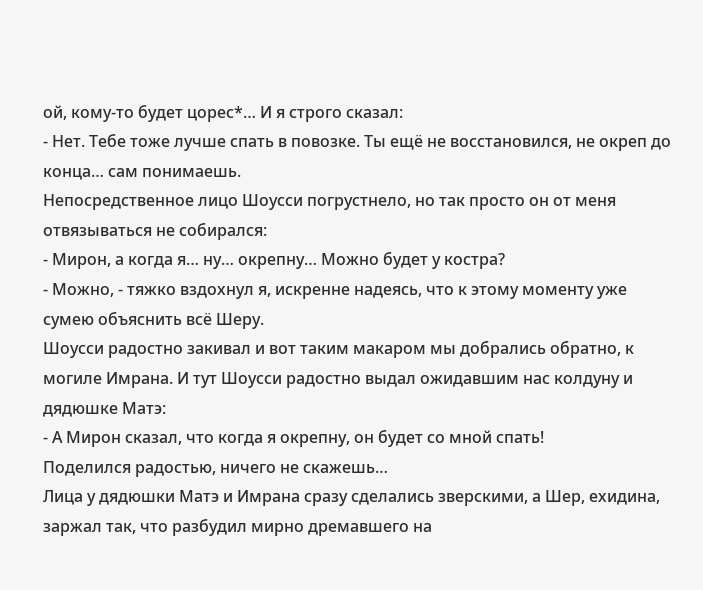ой, кому-то будет цорес*… И я строго сказал:
- Нет. Тебе тоже лучше спать в повозке. Ты ещё не восстановился, не окреп до конца… сам понимаешь.
Непосредственное лицо Шоусси погрустнело, но так просто он от меня отвязываться не собирался:
- Мирон, а когда я… ну… окрепну… Можно будет у костра?
- Можно, - тяжко вздохнул я, искренне надеясь, что к этому моменту уже сумею объяснить всё Шеру.
Шоусси радостно закивал и вот таким макаром мы добрались обратно, к могиле Имрана. И тут Шоусси радостно выдал ожидавшим нас колдуну и дядюшке Матэ:
- А Мирон сказал, что когда я окрепну, он будет со мной спать!
Поделился радостью, ничего не скажешь…
Лица у дядюшки Матэ и Имрана сразу сделались зверскими, а Шер, ехидина, заржал так, что разбудил мирно дремавшего на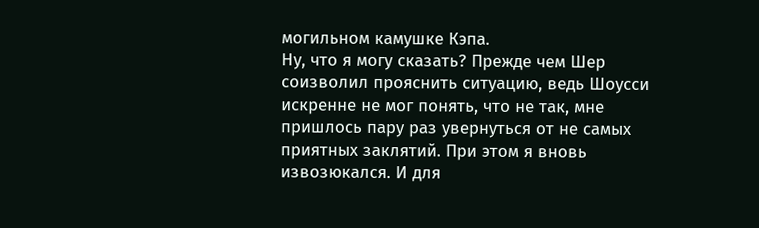могильном камушке Кэпа.
Ну, что я могу сказать? Прежде чем Шер соизволил прояснить ситуацию, ведь Шоусси искренне не мог понять, что не так, мне пришлось пару раз увернуться от не самых приятных заклятий. При этом я вновь извозюкался. И для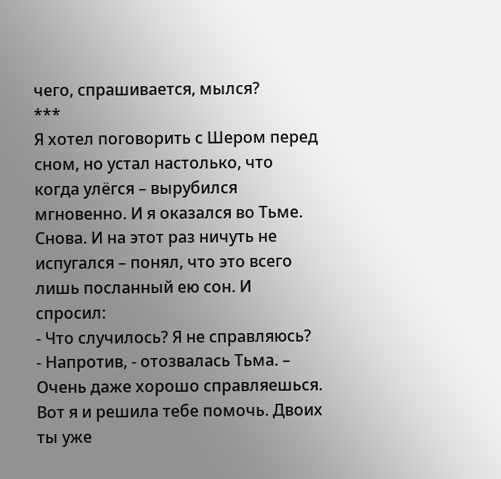чего, спрашивается, мылся?
***
Я хотел поговорить с Шером перед сном, но устал настолько, что когда улёгся – вырубился мгновенно. И я оказался во Тьме. Снова. И на этот раз ничуть не испугался – понял, что это всего лишь посланный ею сон. И спросил:
- Что случилось? Я не справляюсь?
- Напротив, - отозвалась Тьма. – Очень даже хорошо справляешься. Вот я и решила тебе помочь. Двоих ты уже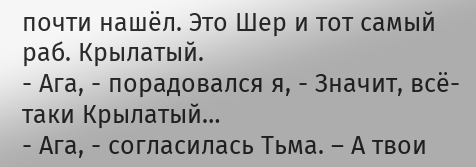почти нашёл. Это Шер и тот самый раб. Крылатый.
- Ага, - порадовался я, - Значит, всё-таки Крылатый…
- Ага, - согласилась Тьма. – А твои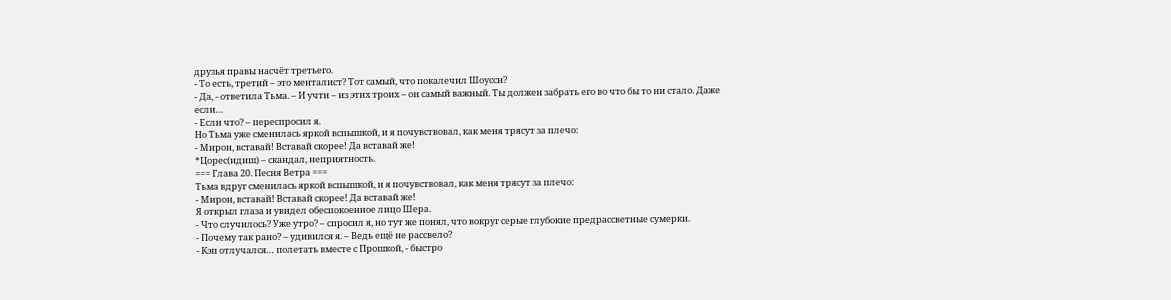друзья правы насчёт третьего.
- То есть, третий – это менталист? Тот самый, что покалечил Шоусси?
- Да, - ответила Тьма. – И учти – из этих троих – он самый важный. Ты должен забрать его во что бы то ни стало. Даже если…
- Если что? – переспросил я.
Но Тьма уже сменилась яркой вспышкой, и я почувствовал, как меня трясут за плечо:
- Мирон, вставай! Вставай скорее! Да вставай же!
*Цорес(идиш) – скандал, неприятность.
=== Глава 20. Песня Ветра ===
Тьма вдруг сменилась яркой вспышкой, и я почувствовал, как меня трясут за плечо:
- Мирон, вставай! Вставай скорее! Да вставай же!
Я открыл глаза и увидел обеспокоенное лицо Шера.
- Что случилось? Уже утро? – спросил я, но тут же понял, что вокруг серые глубокие предрассветные сумерки.
- Почему так рано? – удивился я. – Ведь ещё не рассвело?
- Кэп отлучался… полетать вместе с Прошкой, - быстро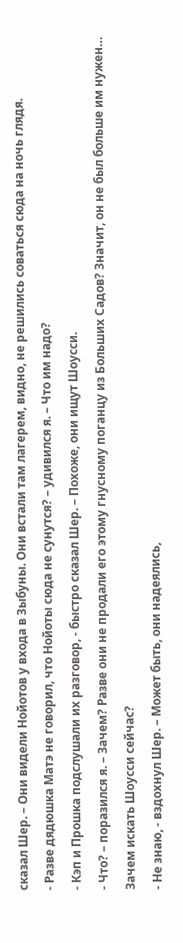сказал Шер. – Они видели Нойотов у входа в Зыбуны. Они встали там лагерем, видно, не решились соваться сюда на ночь глядя.
- Разве дядюшка Матэ не говорил, что Нойоты сюда не сунутся? – удивился я. – Что им надо?
- Кэп и Прошка подслушали их разговор, - быстро сказал Шер. – Похоже, они ищут Шоусси.
- Что? – поразился я. – Зачем? Разве они не продали его этому гнусному поганцу из Больших Садов? Значит, он не был больше им нужен… Зачем искать Шоусси сейчас?
- Не знаю, - вздохнул Шер. – Может быть, они надеялись,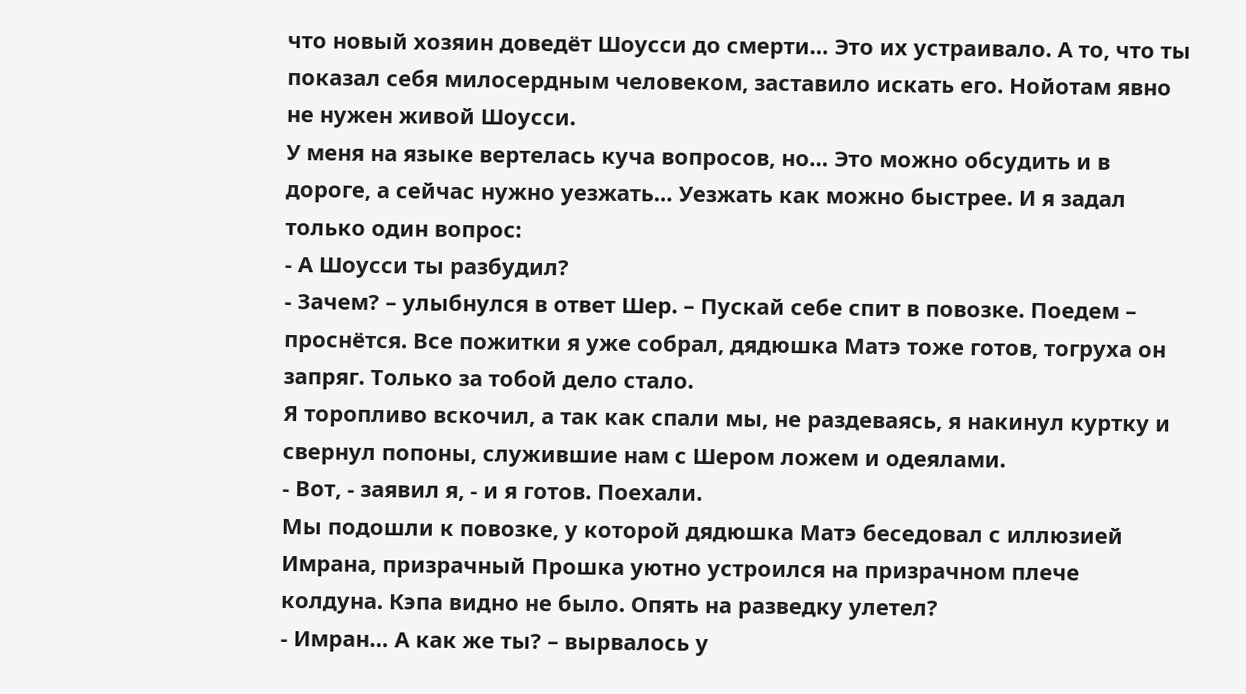что новый хозяин доведёт Шоусси до смерти… Это их устраивало. А то, что ты показал себя милосердным человеком, заставило искать его. Нойотам явно не нужен живой Шоусси.
У меня на языке вертелась куча вопросов, но… Это можно обсудить и в дороге, а сейчас нужно уезжать… Уезжать как можно быстрее. И я задал только один вопрос:
- А Шоусси ты разбудил?
- Зачем? – улыбнулся в ответ Шер. – Пускай себе спит в повозке. Поедем – проснётся. Все пожитки я уже собрал, дядюшка Матэ тоже готов, тогруха он запряг. Только за тобой дело стало.
Я торопливо вскочил, а так как спали мы, не раздеваясь, я накинул куртку и свернул попоны, служившие нам с Шером ложем и одеялами.
- Вот, - заявил я, - и я готов. Поехали.
Мы подошли к повозке, у которой дядюшка Матэ беседовал с иллюзией Имрана, призрачный Прошка уютно устроился на призрачном плече колдуна. Кэпа видно не было. Опять на разведку улетел?
- Имран… А как же ты? – вырвалось у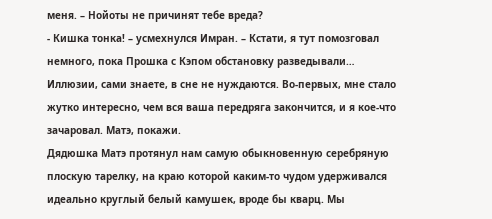меня. – Нойоты не причинят тебе вреда?
- Кишка тонка! – усмехнулся Имран. – Кстати, я тут помозговал немного, пока Прошка с Кэпом обстановку разведывали… Иллюзии, сами знаете, в сне не нуждаются. Во-первых, мне стало жутко интересно, чем вся ваша передряга закончится, и я кое-что зачаровал. Матэ, покажи.
Дядюшка Матэ протянул нам самую обыкновенную серебряную плоскую тарелку, на краю которой каким-то чудом удерживался идеально круглый белый камушек, вроде бы кварц. Мы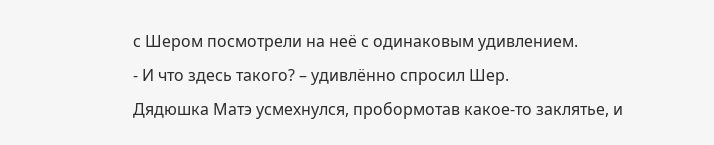с Шером посмотрели на неё с одинаковым удивлением.
- И что здесь такого? – удивлённо спросил Шер.
Дядюшка Матэ усмехнулся, пробормотав какое-то заклятье, и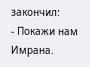закончил:
- Покажи нам Имрана.